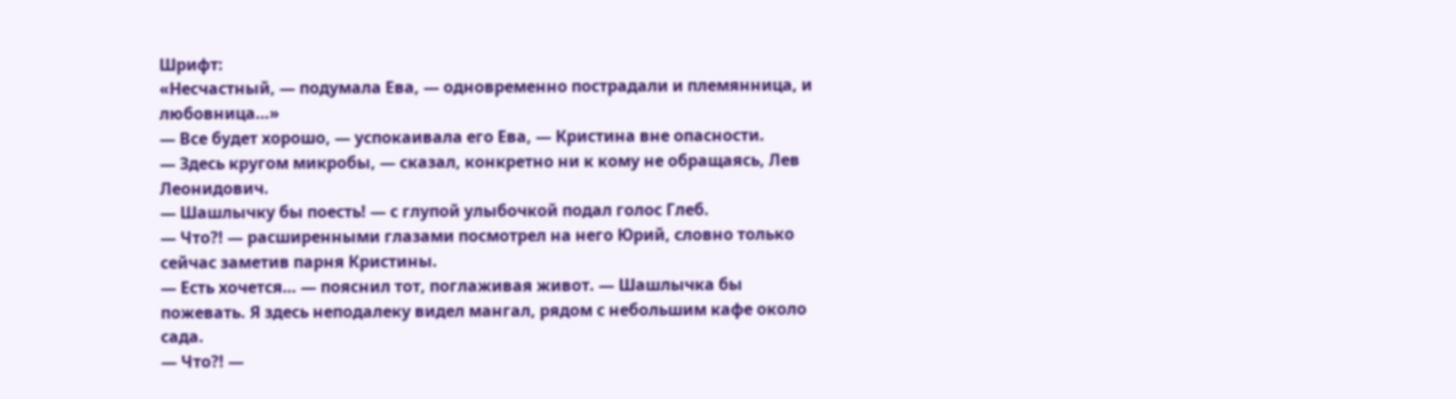Шрифт:
«Несчастный, — подумала Ева, — одновременно пострадали и племянница, и любовница…»
— Все будет хорошо, — успокаивала его Ева, — Кристина вне опасности.
— Здесь кругом микробы, — сказал, конкретно ни к кому не обращаясь, Лев Леонидович.
— Шашлычку бы поесть! — с глупой улыбочкой подал голос Глеб.
— Что?! — расширенными глазами посмотрел на него Юрий, словно только сейчас заметив парня Кристины.
— Есть хочется… — пояснил тот, поглаживая живот. — Шашлычка бы пожевать. Я здесь неподалеку видел мангал, рядом с небольшим кафе около сада.
— Что?! —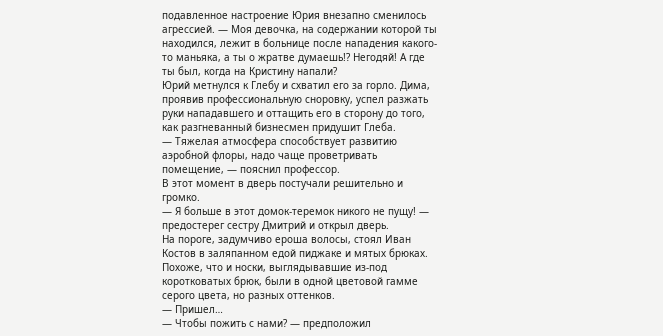подавленное настроение Юрия внезапно сменилось агрессией. — Моя девочка, на содержании которой ты находился, лежит в больнице после нападения какого-то маньяка, а ты о жратве думаешь!? Негодяй! А где ты был, когда на Кристину напали?
Юрий метнулся к Глебу и схватил его за горло. Дима, проявив профессиональную сноровку, успел разжать руки нападавшего и оттащить его в сторону до того, как разгневанный бизнесмен придушит Глеба.
— Тяжелая атмосфера способствует развитию аэробной флоры, надо чаще проветривать помещение, — пояснил профессор.
В этот момент в дверь постучали решительно и громко.
— Я больше в этот домок-теремок никого не пущу! — предостерег сестру Дмитрий и открыл дверь.
На пороге, задумчиво ероша волосы, стоял Иван Костов в заляпанном едой пиджаке и мятых брюках. Похоже, что и носки, выглядывавшие из-под коротковатых брюк, были в одной цветовой гамме серого цвета, но разных оттенков.
— Пришел…
— Чтобы пожить с нами? — предположил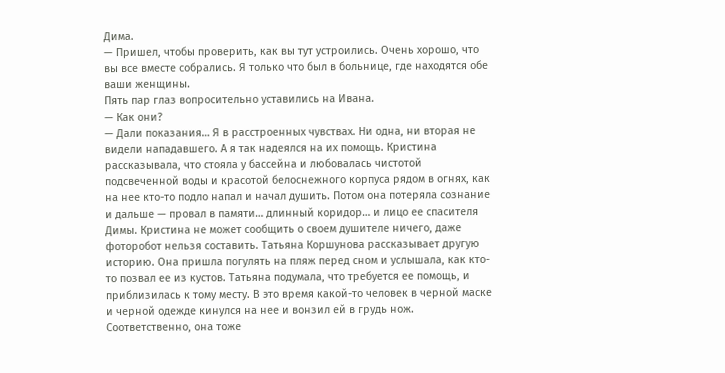Дима.
— Пришел, чтобы проверить, как вы тут устроились. Очень хорошо, что вы все вместе собрались. Я только что был в больнице, где находятся обе ваши женщины.
Пять пар глаз вопросительно уставились на Ивана.
— Как они?
— Дали показания… Я в расстроенных чувствах. Ни одна, ни вторая не видели нападавшего. А я так надеялся на их помощь. Кристина рассказывала, что стояла у бассейна и любовалась чистотой подсвеченной воды и красотой белоснежного корпуса рядом в огнях, как на нее кто-то подло напал и начал душить. Потом она потеряла сознание и дальше — провал в памяти… длинный коридор… и лицо ее спасителя Димы. Кристина не может сообщить о своем душителе ничего, даже фоторобот нельзя составить. Татьяна Коршунова рассказывает другую историю. Она пришла погулять на пляж перед сном и услышала, как кто-то позвал ее из кустов. Татьяна подумала, что требуется ее помощь, и приблизилась к тому месту. В это время какой-то человек в черной маске и черной одежде кинулся на нее и вонзил ей в грудь нож. Соответственно, она тоже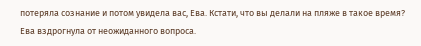потеряла сознание и потом увидела вас, Ева. Кстати, что вы делали на пляже в такое время?
Ева вздрогнула от неожиданного вопроса.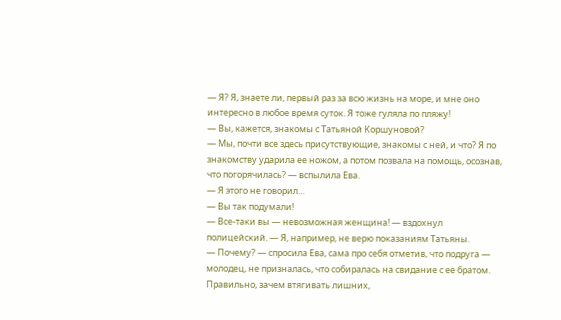— Я? Я, знаете ли, первый раз за всю жизнь на море, и мне оно интересно в любое время суток. Я тоже гуляла по пляжу!
— Вы, кажется, знакомы с Татьяной Коршуновой?
— Мы, почти все здесь присутствующие, знакомы с ней, и что? Я по знакомству ударила ее ножом, а потом позвала на помощь, осознав, что погорячилась? — вспылила Ева.
— Я этого не говорил…
— Вы так подумали!
— Все-таки вы — невозможная женщина! — вздохнул полицейский. — Я, например, не верю показаниям Татьяны.
— Почему? — спросила Ева, сама про себя отметив, что подруга — молодец, не призналась, что собиралась на свидание с ее братом. Правильно, зачем втягивать лишних,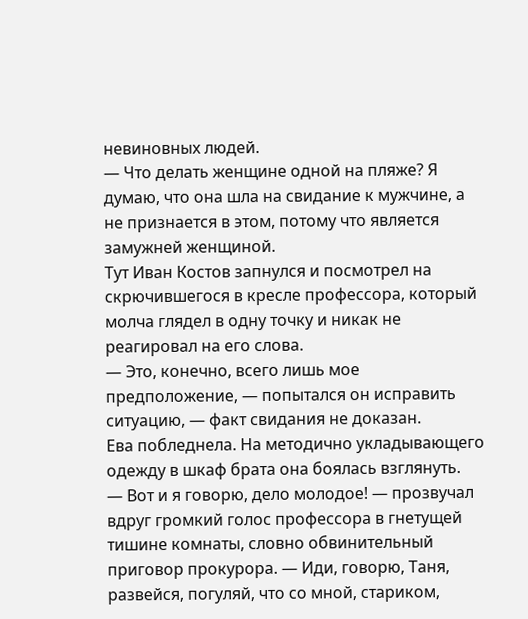невиновных людей.
— Что делать женщине одной на пляже? Я думаю, что она шла на свидание к мужчине, а не признается в этом, потому что является замужней женщиной.
Тут Иван Костов запнулся и посмотрел на скрючившегося в кресле профессора, который молча глядел в одну точку и никак не реагировал на его слова.
— Это, конечно, всего лишь мое предположение, — попытался он исправить ситуацию, — факт свидания не доказан.
Ева побледнела. На методично укладывающего одежду в шкаф брата она боялась взглянуть.
— Вот и я говорю, дело молодое! — прозвучал вдруг громкий голос профессора в гнетущей тишине комнаты, словно обвинительный приговор прокурора. — Иди, говорю, Таня, развейся, погуляй, что со мной, стариком,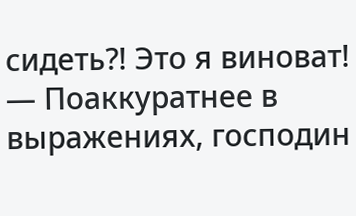сидеть?! Это я виноват!
— Поаккуратнее в выражениях, господин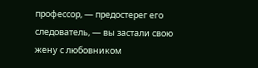профессор, — предостерег его следователь, — вы застали свою жену с любовником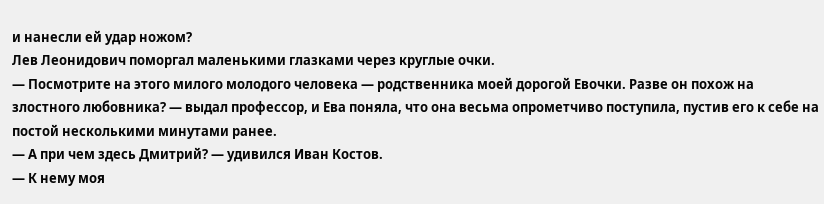и нанесли ей удар ножом?
Лев Леонидович поморгал маленькими глазками через круглые очки.
— Посмотрите на этого милого молодого человека — родственника моей дорогой Евочки. Разве он похож на злостного любовника? — выдал профессор, и Ева поняла, что она весьма опрометчиво поступила, пустив его к себе на постой несколькими минутами ранее.
— А при чем здесь Дмитрий? — удивился Иван Костов.
— К нему моя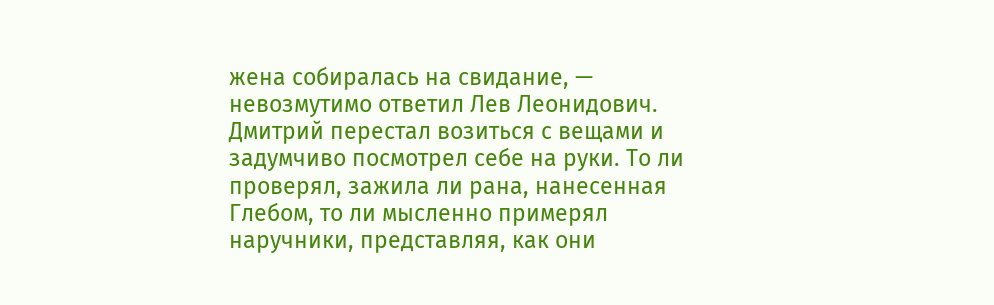жена собиралась на свидание, — невозмутимо ответил Лев Леонидович.
Дмитрий перестал возиться с вещами и задумчиво посмотрел себе на руки. То ли проверял, зажила ли рана, нанесенная Глебом, то ли мысленно примерял наручники, представляя, как они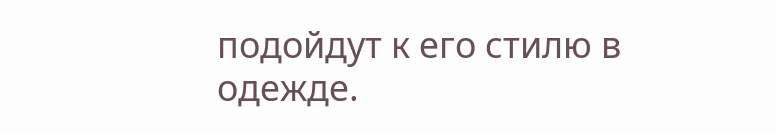подойдут к его стилю в одежде.